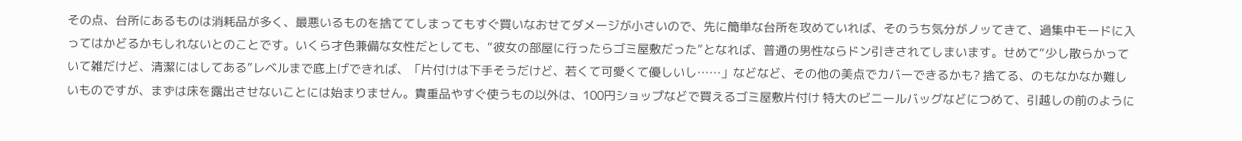その点、台所にあるものは消耗品が多く、最悪いるものを捨ててしまってもすぐ買いなおせてダメージが小さいので、先に簡単な台所を攻めていれば、そのうち気分がノッてきて、過集中モードに入ってはかどるかもしれないとのことです。いくら才色兼備な女性だとしても、“彼女の部屋に行ったらゴミ屋敷だった”となれば、普通の男性ならドン引きされてしまいます。せめて“少し散らかっていて雑だけど、清潔にはしてある”レベルまで底上げできれば、「片付けは下手そうだけど、若くて可愛くて優しいし……」などなど、その他の美点でカバーできるかも? 捨てる、のもなかなか難しいものですが、まずは床を露出させないことには始まりません。貴重品やすぐ使うもの以外は、100円ショップなどで買えるゴミ屋敷片付け 特大のビニールバッグなどにつめて、引越しの前のように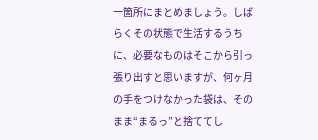一箇所にまとめましょう。しばらくその状態で生活するうちに、必要なものはそこから引っ張り出すと思いますが、何ヶ月の手をつけなかった袋は、そのまま“まるっ”と捨ててし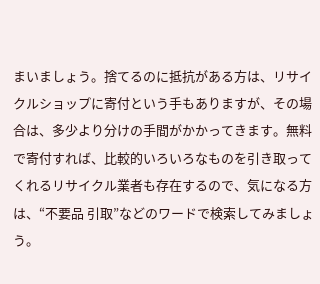まいましょう。捨てるのに抵抗がある方は、リサイクルショップに寄付という手もありますが、その場合は、多少より分けの手間がかかってきます。無料で寄付すれば、比較的いろいろなものを引き取ってくれるリサイクル業者も存在するので、気になる方は、“不要品 引取”などのワードで検索してみましょう。